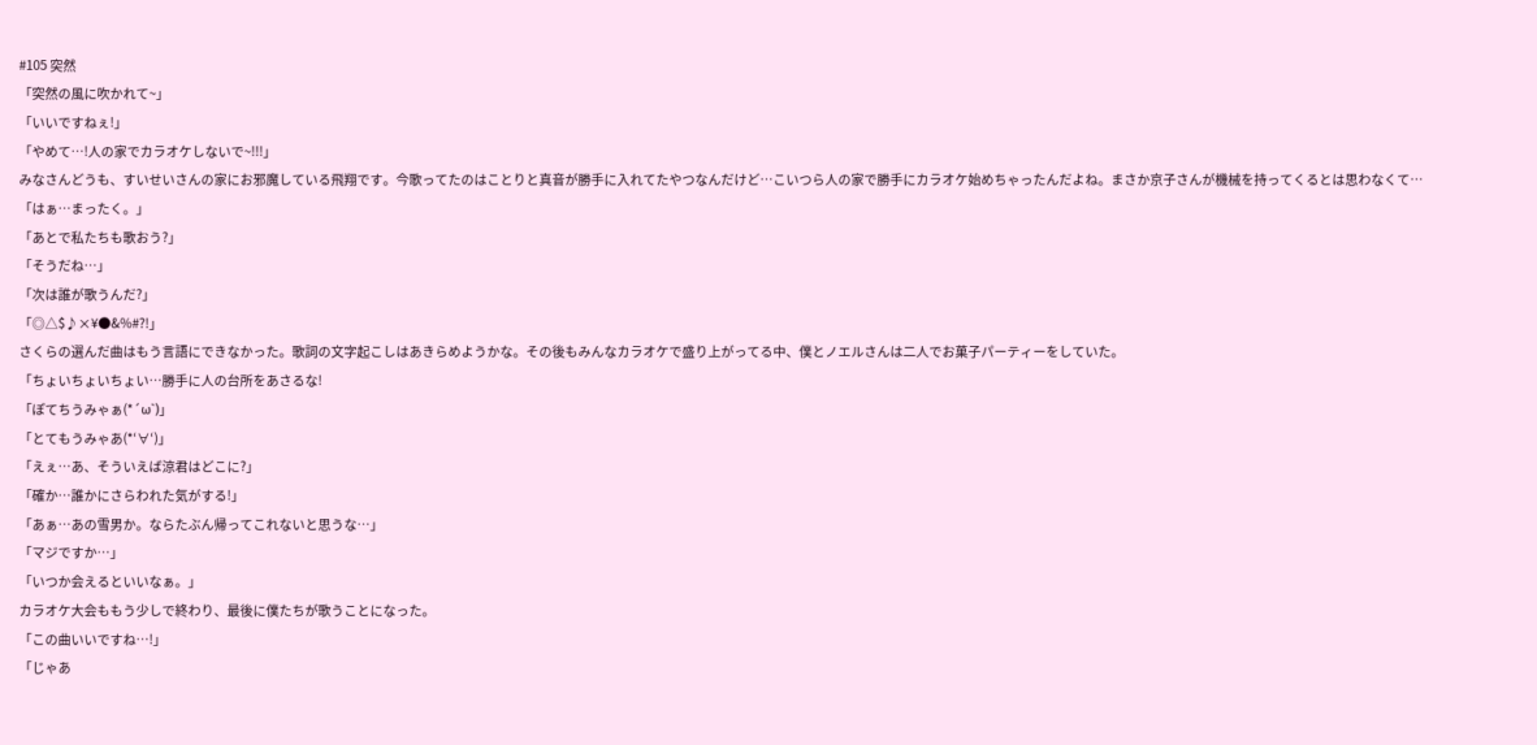#105 突然
「突然の風に吹かれて~」
「いいですねぇ!」
「やめて…!人の家でカラオケしないで~!!!」
みなさんどうも、すいせいさんの家にお邪魔している飛翔です。今歌ってたのはことりと真音が勝手に入れてたやつなんだけど…こいつら人の家で勝手にカラオケ始めちゃったんだよね。まさか京子さんが機械を持ってくるとは思わなくて…
「はぁ…まったく。」
「あとで私たちも歌おう?」
「そうだね…」
「次は誰が歌うんだ?」
「◎△$♪×¥●&%#?!」
さくらの選んだ曲はもう言語にできなかった。歌詞の文字起こしはあきらめようかな。その後もみんなカラオケで盛り上がってる中、僕とノエルさんは二人でお菓子パーティーをしていた。
「ちょいちょいちょい…勝手に人の台所をあさるな!
「ぽてちうみゃぁ(*´ω`)」
「とてもうみゃあ(*‘∀‘)」
「えぇ…あ、そういえば涼君はどこに?」
「確か…誰かにさらわれた気がする!」
「あぁ…あの雪男か。ならたぶん帰ってこれないと思うな…」
「マジですか…」
「いつか会えるといいなぁ。」
カラオケ大会ももう少しで終わり、最後に僕たちが歌うことになった。
「この曲いいですね…!」
「じゃあ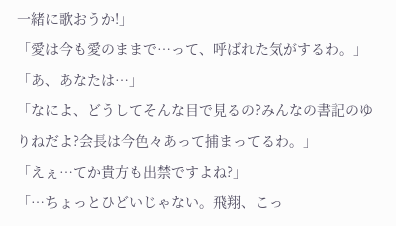一緒に歌おうか!」
「愛は今も愛のままで…って、呼ばれた気がするわ。」
「あ、あなたは…」
「なによ、どうしてそんな目で見るの?みんなの書記のゆりねだよ?会長は今色々あって捕まってるわ。」
「えぇ…てか貴方も出禁ですよね?」
「…ちょっとひどいじゃない。飛翔、こっ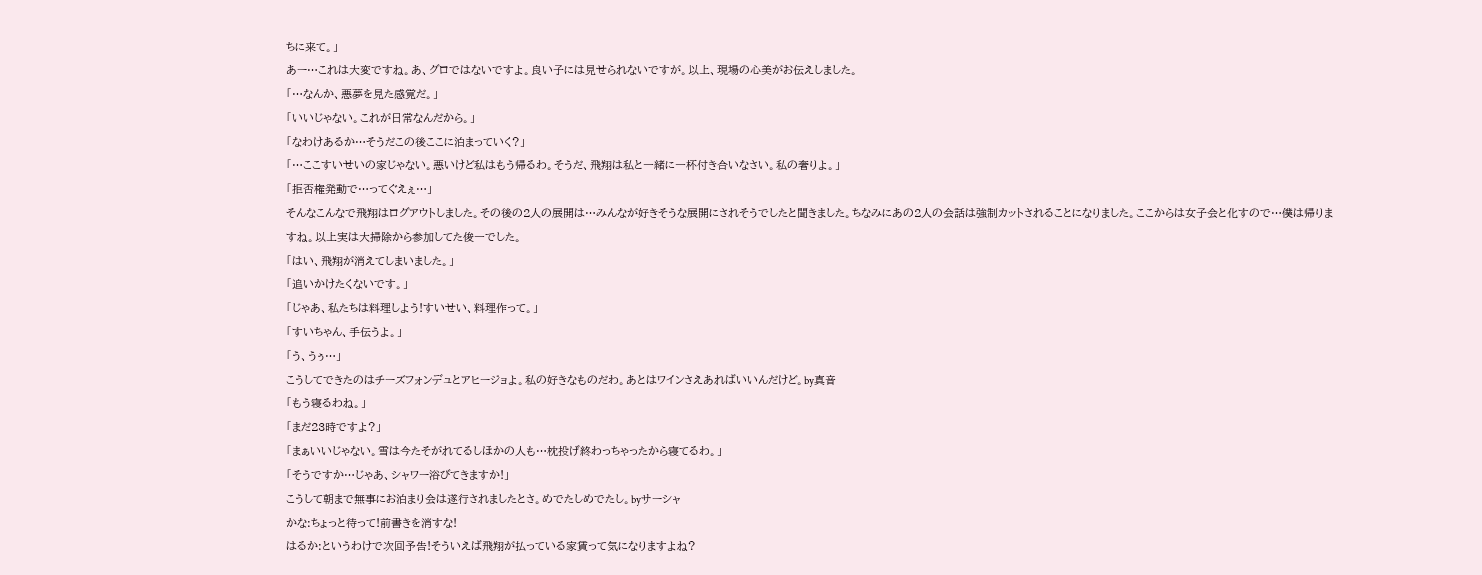ちに来て。」
あー…これは大変ですね。あ、グロではないですよ。良い子には見せられないですが。以上、現場の心美がお伝えしました。
「…なんか、悪夢を見た感覚だ。」
「いいじゃない。これが日常なんだから。」
「なわけあるか…そうだこの後ここに泊まっていく?」
「…ここすいせいの家じゃない。悪いけど私はもう帰るわ。そうだ、飛翔は私と一緒に一杯付き合いなさい。私の奢りよ。」
「拒否権発動で…ってぐえぇ…」
そんなこんなで飛翔はログアウトしました。その後の2人の展開は…みんなが好きそうな展開にされそうでしたと聞きました。ちなみにあの2人の会話は強制カットされることになりました。ここからは女子会と化すので…僕は帰りますね。以上実は大掃除から参加してた俊一でした。
「はい、飛翔が消えてしまいました。」
「追いかけたくないです。」
「じゃあ、私たちは料理しよう!すいせい、料理作って。」
「すいちゃん、手伝うよ。」
「う、うぅ…」
こうしてできたのはチーズフォンデュとアヒージョよ。私の好きなものだわ。あとはワインさえあればいいんだけど。by真音
「もう寝るわね。」
「まだ23時ですよ?」
「まぁいいじゃない。雪は今たそがれてるしほかの人も…枕投げ終わっちゃったから寝てるわ。」
「そうですか…じゃあ、シャワー浴びてきますか!」
こうして朝まで無事にお泊まり会は遂行されましたとさ。めでたしめでたし。byサーシャ
かな:ちょっと待って!前書きを消すな!
はるか:というわけで次回予告!そういえば飛翔が払っている家賃って気になりますよね?